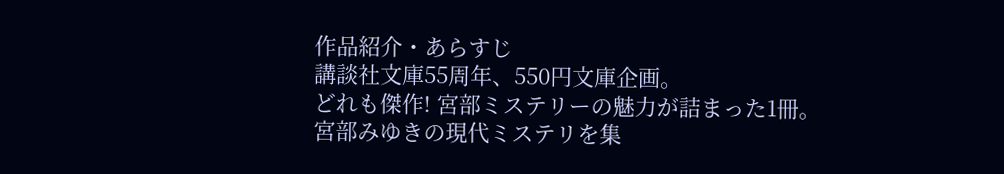作品紹介・あらすじ
講談社文庫55周年、550円文庫企画。
どれも傑作! 宮部ミステリーの魅力が詰まった1冊。
宮部みゆきの現代ミステリを集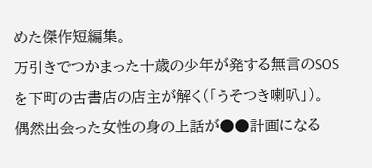めた傑作短編集。
万引きでつかまった十歳の少年が発する無言のSOSを下町の古書店の店主が解く(「うそつき喇叭」)。
偶然出会った女性の身の上話が●●計画になる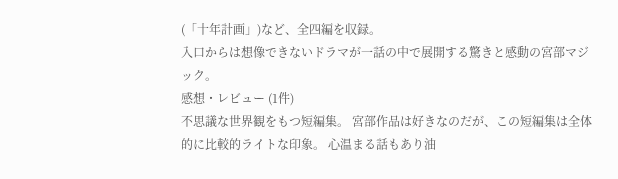(「十年計画」)など、全四編を収録。
入口からは想像できないドラマが一話の中で展開する驚きと感動の宮部マジック。
感想・レビュー (1件)
不思議な世界観をもつ短編集。 宮部作品は好きなのだが、この短編集は全体的に比較的ライトな印象。 心温まる話もあり油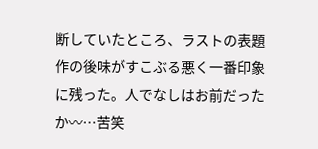断していたところ、ラストの表題作の後味がすこぶる悪く一番印象に残った。人でなしはお前だったか〰…苦笑